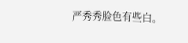严秀秀脸色有些白。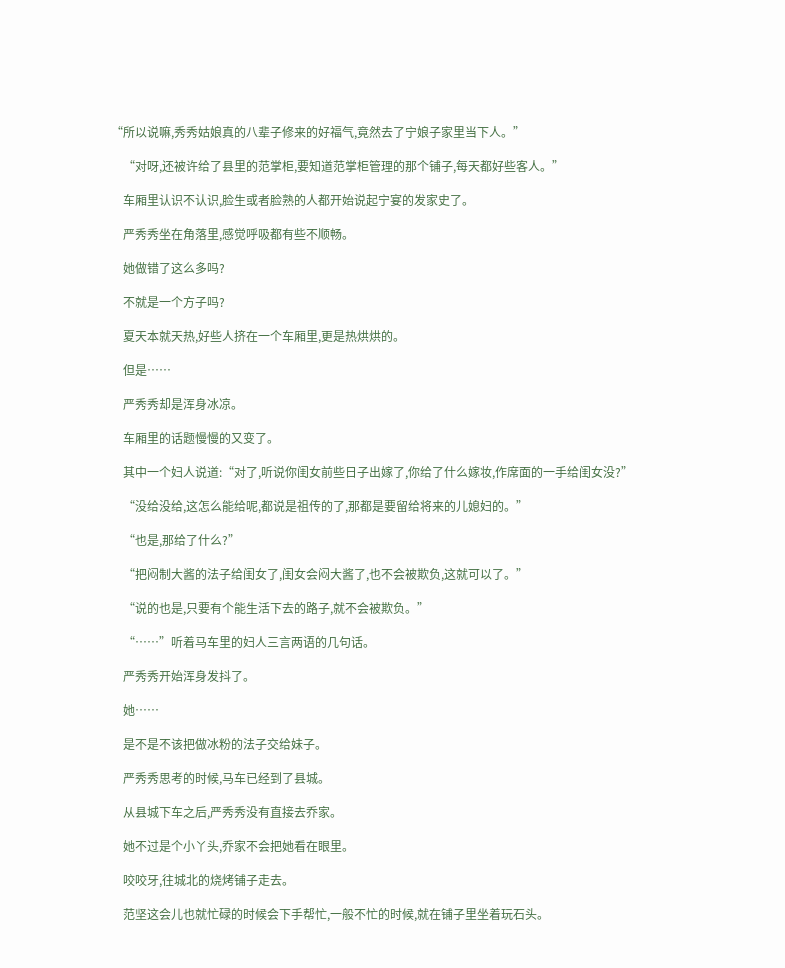“所以说嘛,秀秀姑娘真的八辈子修来的好福气,竟然去了宁娘子家里当下人。”

    “对呀,还被许给了县里的范掌柜,要知道范掌柜管理的那个铺子,每天都好些客人。”

    车厢里认识不认识,脸生或者脸熟的人都开始说起宁宴的发家史了。

    严秀秀坐在角落里,感觉呼吸都有些不顺畅。

    她做错了这么多吗?

    不就是一个方子吗?

    夏天本就天热,好些人挤在一个车厢里,更是热烘烘的。

    但是……

    严秀秀却是浑身冰凉。

    车厢里的话题慢慢的又变了。

    其中一个妇人说道:“对了,听说你闺女前些日子出嫁了,你给了什么嫁妆,作席面的一手给闺女没?”

    “没给没给,这怎么能给呢,都说是祖传的了,那都是要留给将来的儿媳妇的。”

    “也是,那给了什么?”

    “把闷制大酱的法子给闺女了,闺女会闷大酱了,也不会被欺负,这就可以了。”

    “说的也是,只要有个能生活下去的路子,就不会被欺负。”

    “……”听着马车里的妇人三言两语的几句话。

    严秀秀开始浑身发抖了。

    她……

    是不是不该把做冰粉的法子交给妹子。

    严秀秀思考的时候,马车已经到了县城。

    从县城下车之后,严秀秀没有直接去乔家。

    她不过是个小丫头,乔家不会把她看在眼里。

    咬咬牙,往城北的烧烤铺子走去。

    范坚这会儿也就忙碌的时候会下手帮忙,一般不忙的时候,就在铺子里坐着玩石头。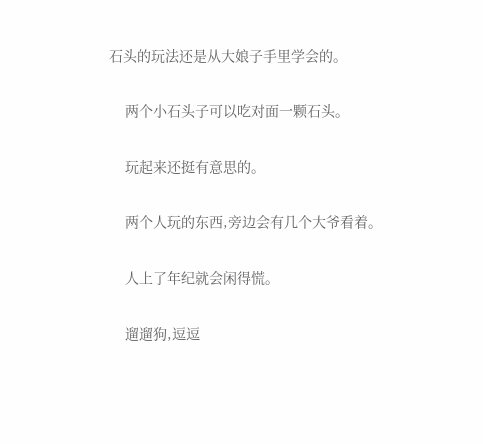石头的玩法还是从大娘子手里学会的。

    两个小石头子可以吃对面一颗石头。

    玩起来还挺有意思的。

    两个人玩的东西,旁边会有几个大爷看着。

    人上了年纪就会闲得慌。

    遛遛狗,逗逗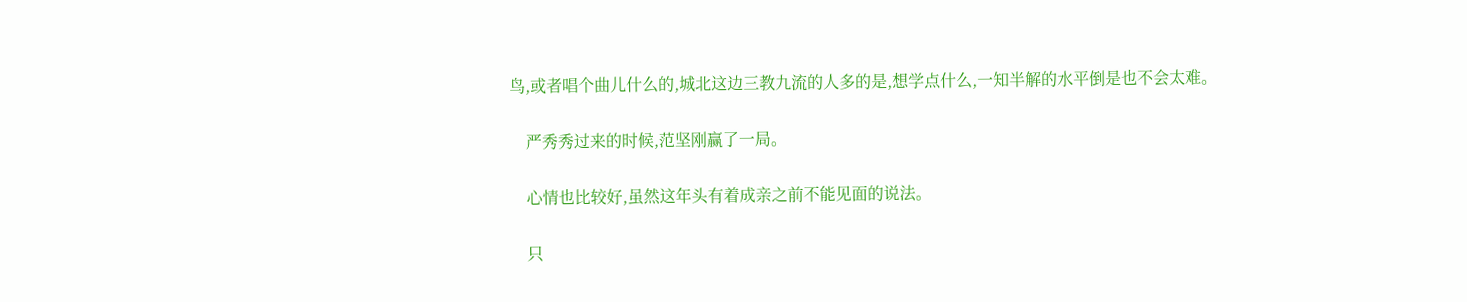鸟,或者唱个曲儿什么的,城北这边三教九流的人多的是,想学点什么,一知半解的水平倒是也不会太难。

    严秀秀过来的时候,范坚刚赢了一局。

    心情也比较好,虽然这年头有着成亲之前不能见面的说法。

    只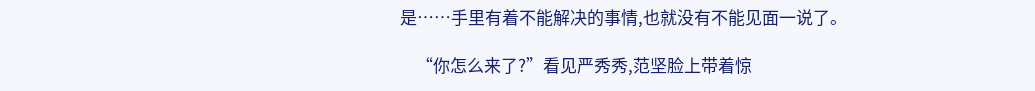是……手里有着不能解决的事情,也就没有不能见面一说了。

    “你怎么来了?”看见严秀秀,范坚脸上带着惊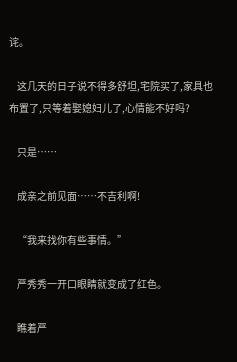诧。

    这几天的日子说不得多舒坦,宅院买了,家具也布置了,只等着娶媳妇儿了,心情能不好吗?

    只是……

    成亲之前见面……不吉利啊!

    “我来找你有些事情。”

    严秀秀一开口眼睛就变成了红色。

    瞧着严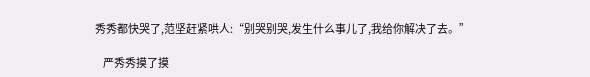秀秀都快哭了,范坚赶紧哄人:“别哭别哭,发生什么事儿了,我给你解决了去。”

    严秀秀摸了摸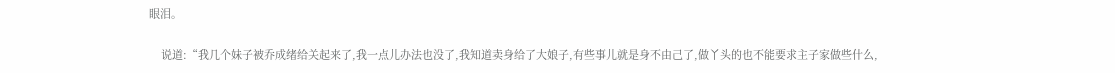眼泪。

    说道:“我几个妹子被乔成绪给关起来了,我一点儿办法也没了,我知道卖身给了大娘子,有些事儿就是身不由己了,做丫头的也不能要求主子家做些什么,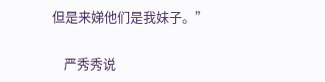但是来娣他们是我妹子。”

    严秀秀说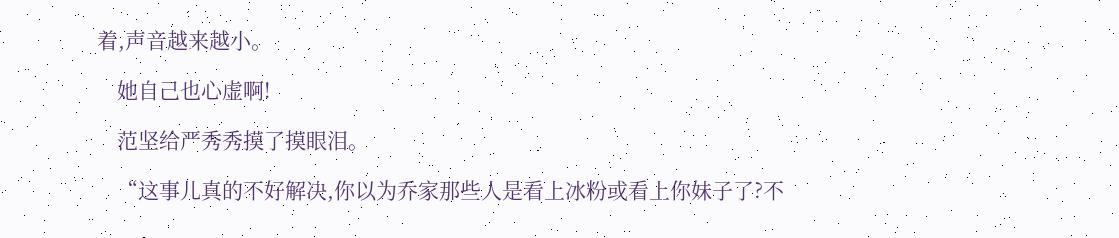着,声音越来越小。

    她自己也心虚啊!

    范坚给严秀秀摸了摸眼泪。

    “这事儿真的不好解决,你以为乔家那些人是看上冰粉或看上你妹子了?不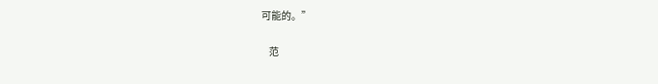可能的。”

    范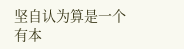坚自认为算是一个有本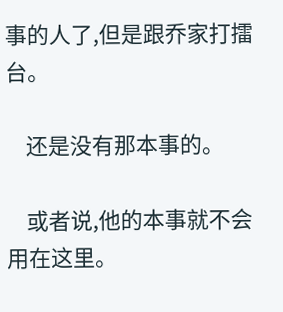事的人了,但是跟乔家打擂台。

    还是没有那本事的。

    或者说,他的本事就不会用在这里。